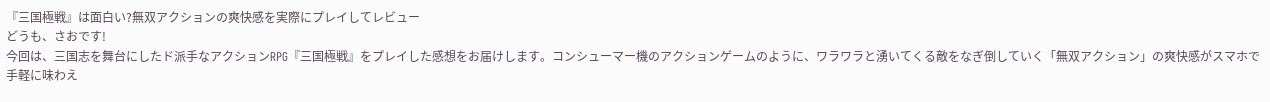『三国極戦』は面白い?無双アクションの爽快感を実際にプレイしてレビュー
どうも、さおです!
今回は、三国志を舞台にしたド派手なアクションRPG『三国極戦』をプレイした感想をお届けします。コンシューマー機のアクションゲームのように、ワラワラと湧いてくる敵をなぎ倒していく「無双アクション」の爽快感がスマホで手軽に味わえ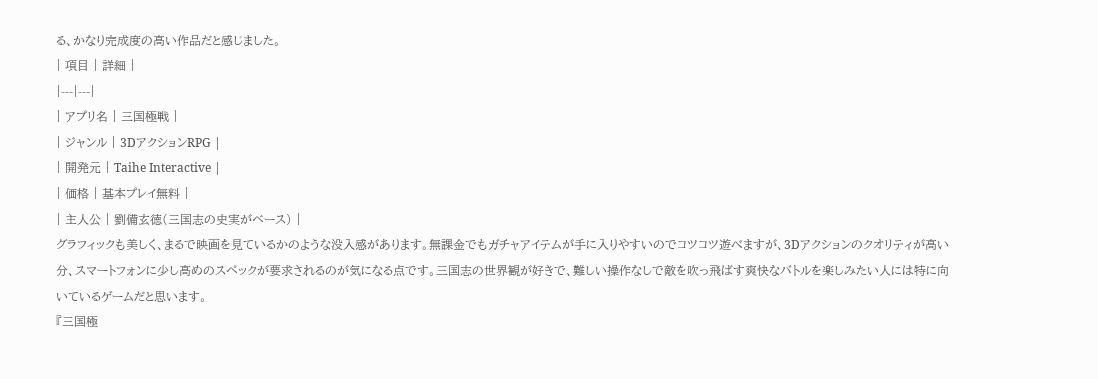る、かなり完成度の高い作品だと感じました。
| 項目 | 詳細 |
|---|---|
| アプリ名 | 三国極戦 |
| ジャンル | 3DアクションRPG |
| 開発元 | Taihe Interactive |
| 価格 | 基本プレイ無料 |
| 主人公 | 劉備玄徳(三国志の史実がベース) |
グラフィックも美しく、まるで映画を見ているかのような没入感があります。無課金でもガチャアイテムが手に入りやすいのでコツコツ遊べますが、3Dアクションのクオリティが高い分、スマートフォンに少し高めのスペックが要求されるのが気になる点です。三国志の世界観が好きで、難しい操作なしで敵を吹っ飛ばす爽快なバトルを楽しみたい人には特に向いているゲームだと思います。
『三国極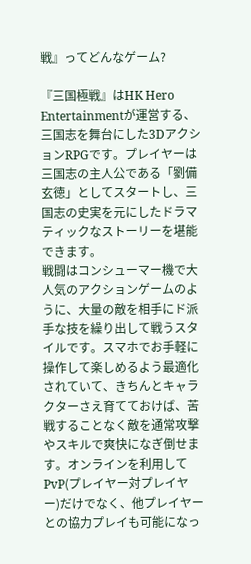戦』ってどんなゲーム?

『三国極戦』はHK Hero Entertainmentが運営する、三国志を舞台にした3DアクションRPGです。プレイヤーは三国志の主人公である「劉備玄徳」としてスタートし、三国志の史実を元にしたドラマティックなストーリーを堪能できます。
戦闘はコンシューマー機で大人気のアクションゲームのように、大量の敵を相手にド派手な技を繰り出して戦うスタイルです。スマホでお手軽に操作して楽しめるよう最適化されていて、きちんとキャラクターさえ育てておけば、苦戦することなく敵を通常攻撃やスキルで爽快になぎ倒せます。オンラインを利用してPvP(プレイヤー対プレイヤー)だけでなく、他プレイヤーとの協力プレイも可能になっ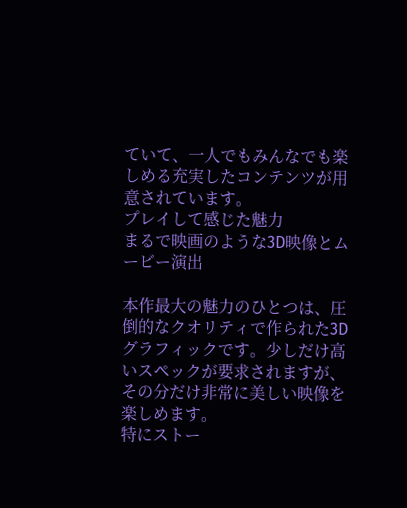ていて、一人でもみんなでも楽しめる充実したコンテンツが用意されています。
プレイして感じた魅力
まるで映画のような3D映像とムービー演出

本作最大の魅力のひとつは、圧倒的なクオリティで作られた3Dグラフィックです。少しだけ高いスペックが要求されますが、その分だけ非常に美しい映像を楽しめます。
特にストー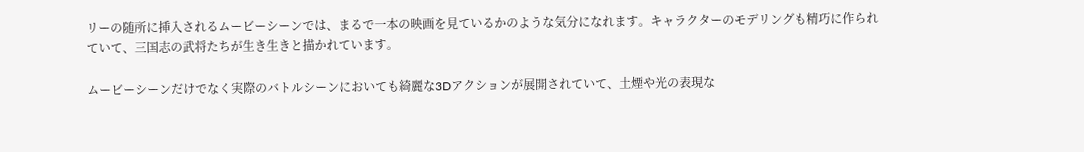リーの随所に挿入されるムービーシーンでは、まるで一本の映画を見ているかのような気分になれます。キャラクターのモデリングも精巧に作られていて、三国志の武将たちが生き生きと描かれています。

ムービーシーンだけでなく実際のバトルシーンにおいても綺麗な3Dアクションが展開されていて、土煙や光の表現な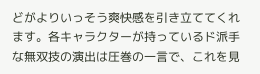どがよりいっそう爽快感を引き立ててくれます。各キャラクターが持っているド派手な無双技の演出は圧巻の一言で、これを見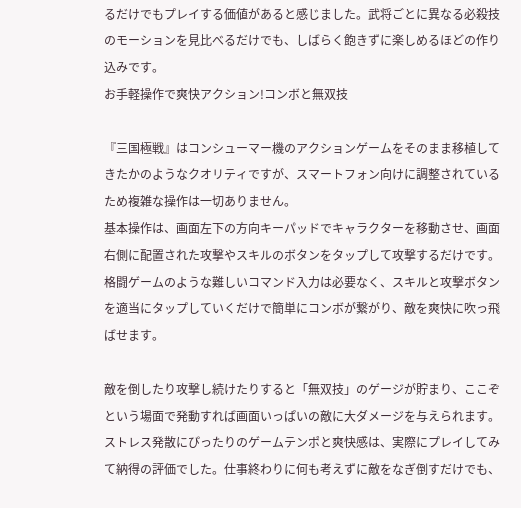るだけでもプレイする価値があると感じました。武将ごとに異なる必殺技のモーションを見比べるだけでも、しばらく飽きずに楽しめるほどの作り込みです。
お手軽操作で爽快アクション!コンボと無双技

『三国極戦』はコンシューマー機のアクションゲームをそのまま移植してきたかのようなクオリティですが、スマートフォン向けに調整されているため複雑な操作は一切ありません。
基本操作は、画面左下の方向キーパッドでキャラクターを移動させ、画面右側に配置された攻撃やスキルのボタンをタップして攻撃するだけです。格闘ゲームのような難しいコマンド入力は必要なく、スキルと攻撃ボタンを適当にタップしていくだけで簡単にコンボが繋がり、敵を爽快に吹っ飛ばせます。

敵を倒したり攻撃し続けたりすると「無双技」のゲージが貯まり、ここぞという場面で発動すれば画面いっぱいの敵に大ダメージを与えられます。ストレス発散にぴったりのゲームテンポと爽快感は、実際にプレイしてみて納得の評価でした。仕事終わりに何も考えずに敵をなぎ倒すだけでも、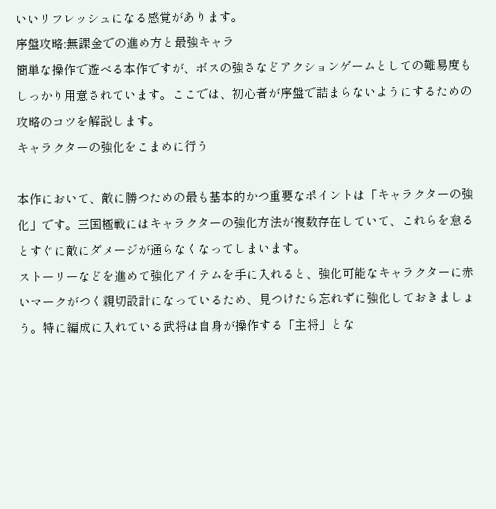いいリフレッシュになる感覚があります。
序盤攻略:無課金での進め方と最強キャラ
簡単な操作で遊べる本作ですが、ボスの強さなどアクションゲームとしての難易度もしっかり用意されています。ここでは、初心者が序盤で詰まらないようにするための攻略のコツを解説します。
キャラクターの強化をこまめに行う

本作において、敵に勝つための最も基本的かつ重要なポイントは「キャラクターの強化」です。三国極戦にはキャラクターの強化方法が複数存在していて、これらを怠るとすぐに敵にダメージが通らなくなってしまいます。
ストーリーなどを進めて強化アイテムを手に入れると、強化可能なキャラクターに赤いマークがつく親切設計になっているため、見つけたら忘れずに強化しておきましょう。特に編成に入れている武将は自身が操作する「主将」とな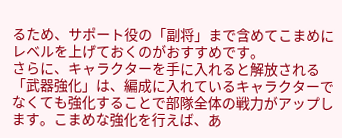るため、サポート役の「副将」まで含めてこまめにレベルを上げておくのがおすすめです。
さらに、キャラクターを手に入れると解放される「武器強化」は、編成に入れているキャラクターでなくても強化することで部隊全体の戦力がアップします。こまめな強化を行えば、あ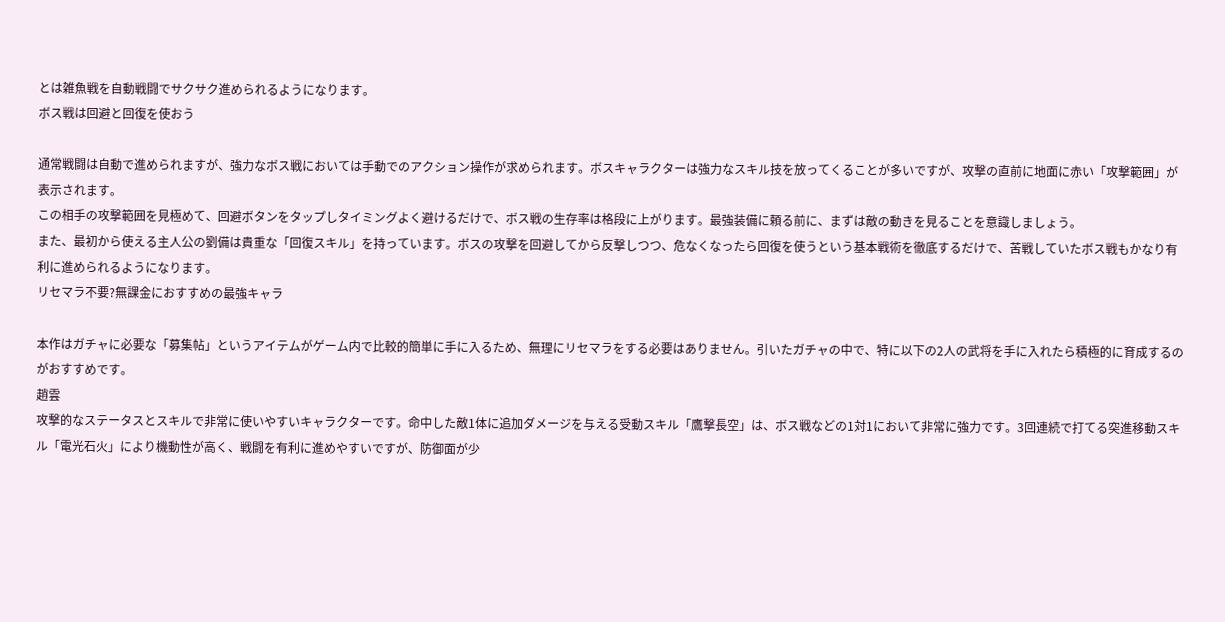とは雑魚戦を自動戦闘でサクサク進められるようになります。
ボス戦は回避と回復を使おう

通常戦闘は自動で進められますが、強力なボス戦においては手動でのアクション操作が求められます。ボスキャラクターは強力なスキル技を放ってくることが多いですが、攻撃の直前に地面に赤い「攻撃範囲」が表示されます。
この相手の攻撃範囲を見極めて、回避ボタンをタップしタイミングよく避けるだけで、ボス戦の生存率は格段に上がります。最強装備に頼る前に、まずは敵の動きを見ることを意識しましょう。
また、最初から使える主人公の劉備は貴重な「回復スキル」を持っています。ボスの攻撃を回避してから反撃しつつ、危なくなったら回復を使うという基本戦術を徹底するだけで、苦戦していたボス戦もかなり有利に進められるようになります。
リセマラ不要?無課金におすすめの最強キャラ

本作はガチャに必要な「募集帖」というアイテムがゲーム内で比較的簡単に手に入るため、無理にリセマラをする必要はありません。引いたガチャの中で、特に以下の2人の武将を手に入れたら積極的に育成するのがおすすめです。
趙雲
攻撃的なステータスとスキルで非常に使いやすいキャラクターです。命中した敵1体に追加ダメージを与える受動スキル「鷹撃長空」は、ボス戦などの1対1において非常に強力です。3回連続で打てる突進移動スキル「電光石火」により機動性が高く、戦闘を有利に進めやすいですが、防御面が少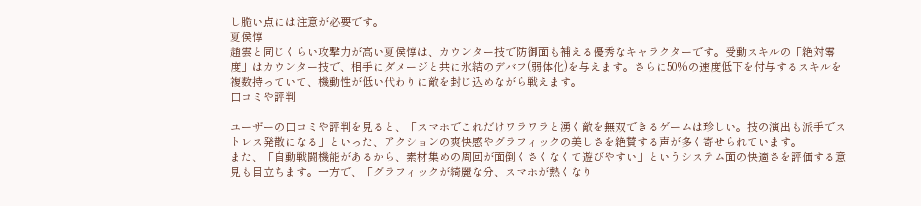し脆い点には注意が必要です。
夏侯惇
趙雲と同じくらい攻撃力が高い夏侯惇は、カウンター技で防御面も補える優秀なキャラクターです。受動スキルの「絶対零度」はカウンター技で、相手にダメージと共に氷結のデバフ(弱体化)を与えます。さらに50%の速度低下を付与するスキルを複数持っていて、機動性が低い代わりに敵を封じ込めながら戦えます。
口コミや評判

ユーザーの口コミや評判を見ると、「スマホでこれだけワラワラと湧く敵を無双できるゲームは珍しい。技の演出も派手でストレス発散になる」といった、アクションの爽快感やグラフィックの美しさを絶賛する声が多く寄せられています。
また、「自動戦闘機能があるから、素材集めの周回が面倒くさくなくて遊びやすい」というシステム面の快適さを評価する意見も目立ちます。一方で、「グラフィックが綺麗な分、スマホが熱くなり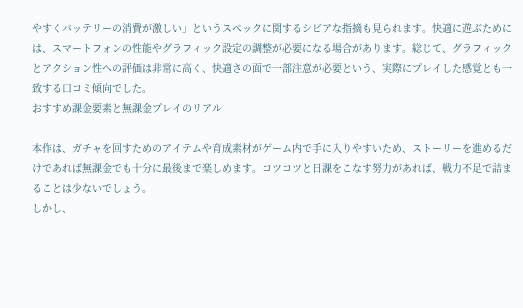やすくバッテリーの消費が激しい」というスペックに関するシビアな指摘も見られます。快適に遊ぶためには、スマートフォンの性能やグラフィック設定の調整が必要になる場合があります。総じて、グラフィックとアクション性への評価は非常に高く、快適さの面で一部注意が必要という、実際にプレイした感覚とも一致する口コミ傾向でした。
おすすめ課金要素と無課金プレイのリアル

本作は、ガチャを回すためのアイテムや育成素材がゲーム内で手に入りやすいため、ストーリーを進めるだけであれば無課金でも十分に最後まで楽しめます。コツコツと日課をこなす努力があれば、戦力不足で詰まることは少ないでしょう。
しかし、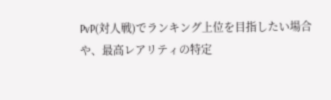PvP(対人戦)でランキング上位を目指したい場合や、最高レアリティの特定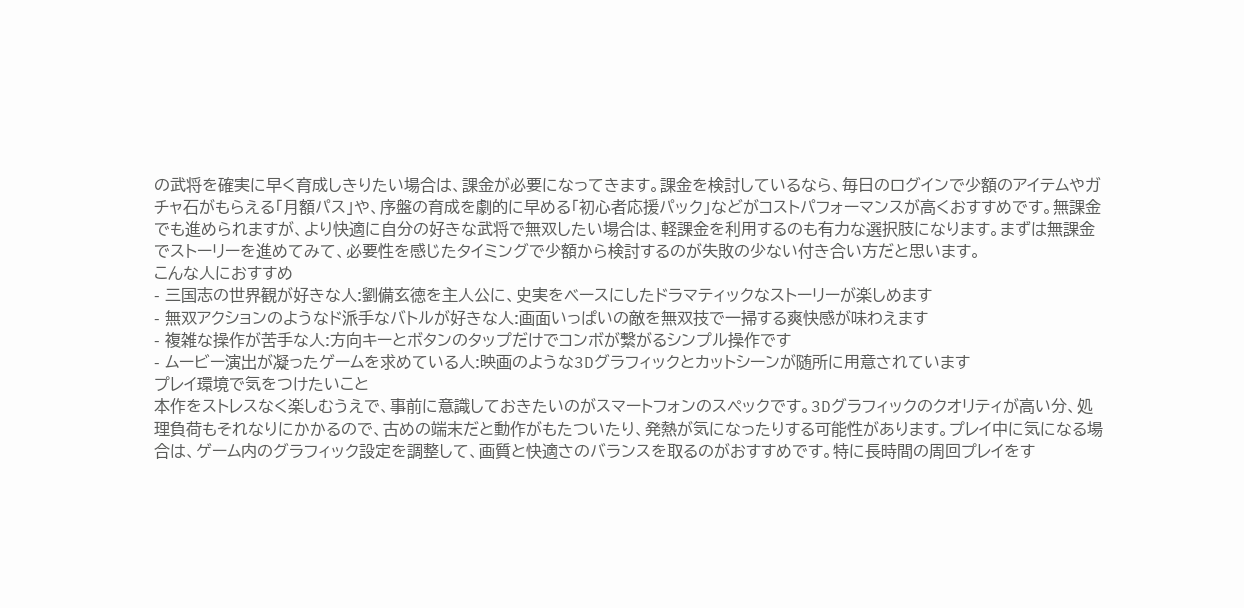の武将を確実に早く育成しきりたい場合は、課金が必要になってきます。課金を検討しているなら、毎日のログインで少額のアイテムやガチャ石がもらえる「月額パス」や、序盤の育成を劇的に早める「初心者応援パック」などがコストパフォーマンスが高くおすすめです。無課金でも進められますが、より快適に自分の好きな武将で無双したい場合は、軽課金を利用するのも有力な選択肢になります。まずは無課金でストーリーを進めてみて、必要性を感じたタイミングで少額から検討するのが失敗の少ない付き合い方だと思います。
こんな人におすすめ
- 三国志の世界観が好きな人:劉備玄徳を主人公に、史実をベースにしたドラマティックなストーリーが楽しめます
- 無双アクションのようなド派手なバトルが好きな人:画面いっぱいの敵を無双技で一掃する爽快感が味わえます
- 複雑な操作が苦手な人:方向キーとボタンのタップだけでコンボが繋がるシンプル操作です
- ムービー演出が凝ったゲームを求めている人:映画のような3Dグラフィックとカットシーンが随所に用意されています
プレイ環境で気をつけたいこと
本作をストレスなく楽しむうえで、事前に意識しておきたいのがスマートフォンのスペックです。3Dグラフィックのクオリティが高い分、処理負荷もそれなりにかかるので、古めの端末だと動作がもたついたり、発熱が気になったりする可能性があります。プレイ中に気になる場合は、ゲーム内のグラフィック設定を調整して、画質と快適さのバランスを取るのがおすすめです。特に長時間の周回プレイをす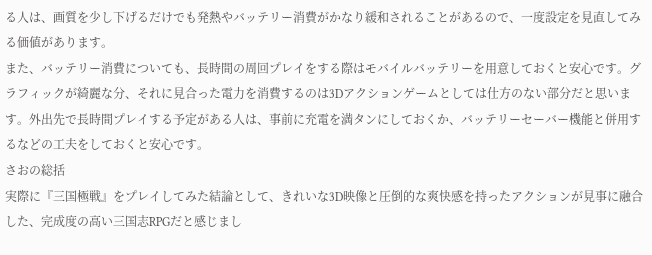る人は、画質を少し下げるだけでも発熱やバッテリー消費がかなり緩和されることがあるので、一度設定を見直してみる価値があります。
また、バッテリー消費についても、長時間の周回プレイをする際はモバイルバッテリーを用意しておくと安心です。グラフィックが綺麗な分、それに見合った電力を消費するのは3Dアクションゲームとしては仕方のない部分だと思います。外出先で長時間プレイする予定がある人は、事前に充電を満タンにしておくか、バッテリーセーバー機能と併用するなどの工夫をしておくと安心です。
さおの総括
実際に『三国極戦』をプレイしてみた結論として、きれいな3D映像と圧倒的な爽快感を持ったアクションが見事に融合した、完成度の高い三国志RPGだと感じまし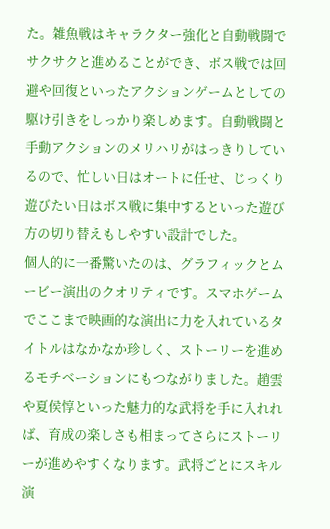た。雑魚戦はキャラクター強化と自動戦闘でサクサクと進めることができ、ボス戦では回避や回復といったアクションゲームとしての駆け引きをしっかり楽しめます。自動戦闘と手動アクションのメリハリがはっきりしているので、忙しい日はオートに任せ、じっくり遊びたい日はボス戦に集中するといった遊び方の切り替えもしやすい設計でした。
個人的に一番驚いたのは、グラフィックとムービー演出のクオリティです。スマホゲームでここまで映画的な演出に力を入れているタイトルはなかなか珍しく、ストーリーを進めるモチベーションにもつながりました。趙雲や夏侯惇といった魅力的な武将を手に入れれば、育成の楽しさも相まってさらにストーリーが進めやすくなります。武将ごとにスキル演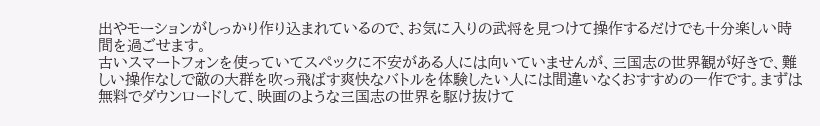出やモーションがしっかり作り込まれているので、お気に入りの武将を見つけて操作するだけでも十分楽しい時間を過ごせます。
古いスマートフォンを使っていてスペックに不安がある人には向いていませんが、三国志の世界観が好きで、難しい操作なしで敵の大群を吹っ飛ばす爽快なバトルを体験したい人には間違いなくおすすめの一作です。まずは無料でダウンロードして、映画のような三国志の世界を駆け抜けて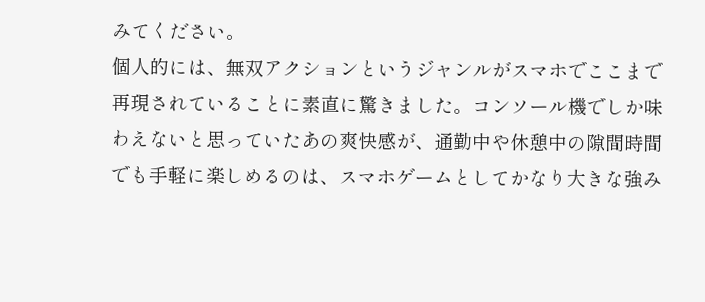みてください。
個人的には、無双アクションというジャンルがスマホでここまで再現されていることに素直に驚きました。コンソール機でしか味わえないと思っていたあの爽快感が、通勤中や休憩中の隙間時間でも手軽に楽しめるのは、スマホゲームとしてかなり大きな強み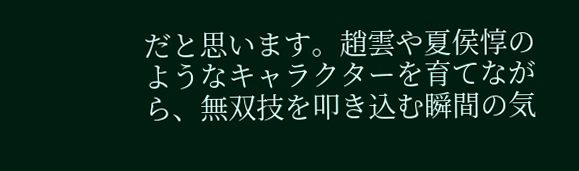だと思います。趙雲や夏侯惇のようなキャラクターを育てながら、無双技を叩き込む瞬間の気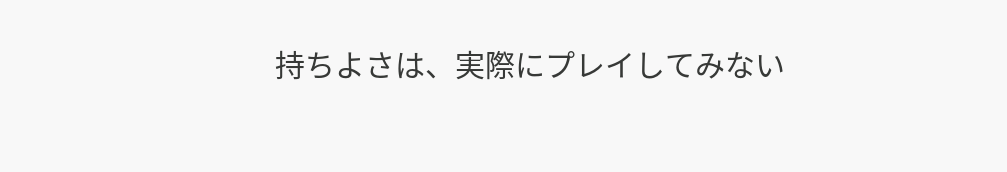持ちよさは、実際にプレイしてみない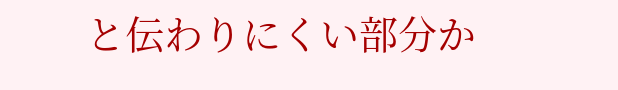と伝わりにくい部分か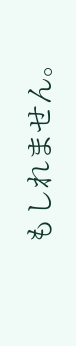もしれません。